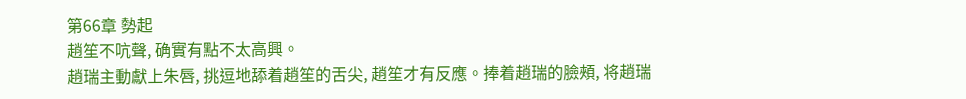第66章 勢起
趙笙不吭聲, 确實有點不太高興。
趙瑞主動獻上朱唇, 挑逗地舔着趙笙的舌尖, 趙笙才有反應。捧着趙瑞的臉頰, 将趙瑞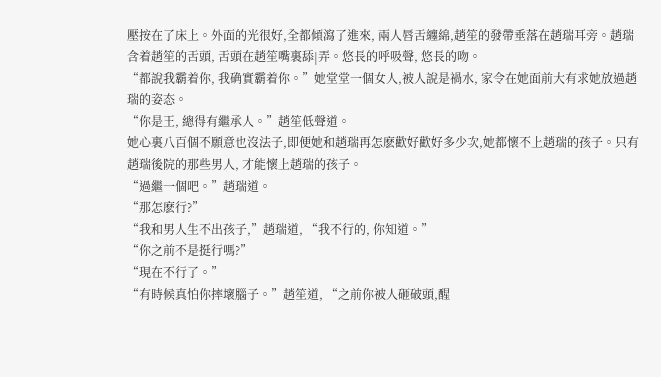壓按在了床上。外面的光很好,全都傾瀉了進來, 兩人唇舌纏綿,趙笙的發帶垂落在趙瑞耳旁。趙瑞含着趙笙的舌頭, 舌頭在趙笙嘴裏舔|弄。悠長的呼吸聲, 悠長的吻。
“都說我霸着你, 我确實霸着你。”她堂堂一個女人,被人說是禍水, 家令在她面前大有求她放過趙瑞的姿态。
“你是王, 總得有繼承人。”趙笙低聲道。
她心裏八百個不願意也沒法子,即便她和趙瑞再怎麽歡好歡好多少次,她都懷不上趙瑞的孩子。只有趙瑞後院的那些男人, 才能懷上趙瑞的孩子。
“過繼一個吧。”趙瑞道。
“那怎麽行?”
“我和男人生不出孩子,”趙瑞道, “我不行的, 你知道。”
“你之前不是挺行嗎?”
“現在不行了。”
“有時候真怕你摔壞腦子。”趙笙道, “之前你被人砸破頭,醒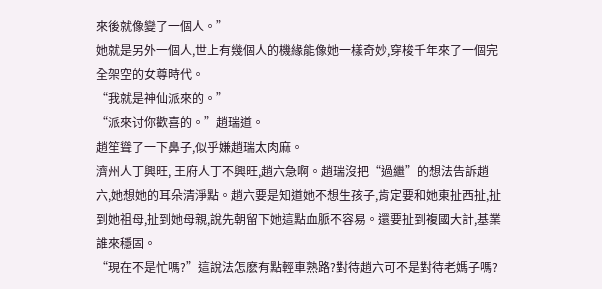來後就像變了一個人。”
她就是另外一個人,世上有幾個人的機緣能像她一樣奇妙,穿梭千年來了一個完全架空的女尊時代。
“我就是神仙派來的。”
“派來讨你歡喜的。”趙瑞道。
趙笙聳了一下鼻子,似乎嫌趙瑞太肉麻。
濟州人丁興旺, 王府人丁不興旺,趙六急啊。趙瑞沒把“過繼”的想法告訴趙六,她想她的耳朵清淨點。趙六要是知道她不想生孩子,肯定要和她東扯西扯,扯到她祖母,扯到她母親,說先朝留下她這點血脈不容易。還要扯到複國大計,基業誰來穩固。
“現在不是忙嗎?”這說法怎麽有點輕車熟路?對待趙六可不是對待老媽子嗎?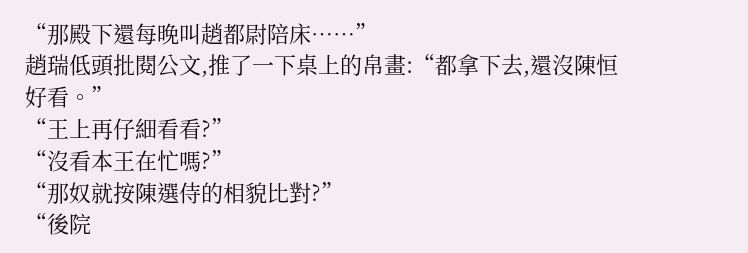“那殿下還每晚叫趙都尉陪床……”
趙瑞低頭批閱公文,推了一下桌上的帛畫:“都拿下去,還沒陳恒好看。”
“王上再仔細看看?”
“沒看本王在忙嗎?”
“那奴就按陳選侍的相貌比對?”
“後院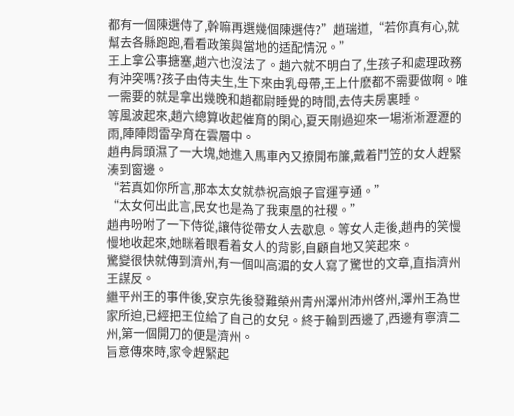都有一個陳選侍了,幹嘛再選幾個陳選侍?”趙瑞道,“若你真有心,就幫去各縣跑跑,看看政策與當地的适配情況。”
王上拿公事搪塞,趙六也沒法了。趙六就不明白了,生孩子和處理政務有沖突嗎?孩子由侍夫生,生下來由乳母帶,王上什麽都不需要做啊。唯一需要的就是拿出幾晚和趙都尉睡覺的時間,去侍夫房裏睡。
等風波起來,趙六總算收起催育的閑心,夏天剛過迎來一場淅淅瀝瀝的雨,陣陣悶雷孕育在雲層中。
趙冉肩頭濕了一大塊,她進入馬車內又撩開布簾,戴着鬥笠的女人趕緊湊到窗邊。
“若真如你所言,那本太女就恭祝高娘子官運亨通。”
“太女何出此言,民女也是為了我東凰的社稷。”
趙冉吩咐了一下侍從,讓侍從帶女人去歇息。等女人走後,趙冉的笑慢慢地收起來,她眯着眼看着女人的背影,自顧自地又笑起來。
驚變很快就傳到濟州,有一個叫高湄的女人寫了驚世的文章,直指濟州王謀反。
繼平州王的事件後,安京先後發難榮州青州澤州沛州啓州,澤州王為世家所迫,已經把王位給了自己的女兒。終于輪到西邊了,西邊有寧濟二州,第一個開刀的便是濟州。
旨意傳來時,家令趕緊起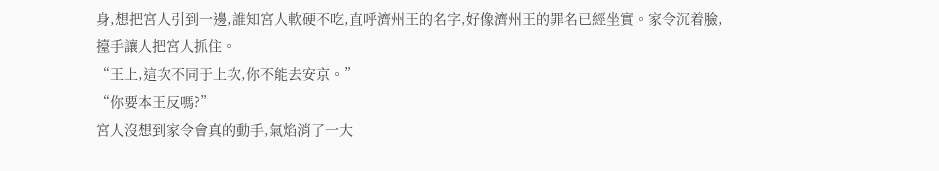身,想把宮人引到一邊,誰知宮人軟硬不吃,直呼濟州王的名字,好像濟州王的罪名已經坐實。家令沉着臉,擡手讓人把宮人抓住。
“王上,這次不同于上次,你不能去安京。”
“你要本王反嗎?”
宮人沒想到家令會真的動手,氣焰消了一大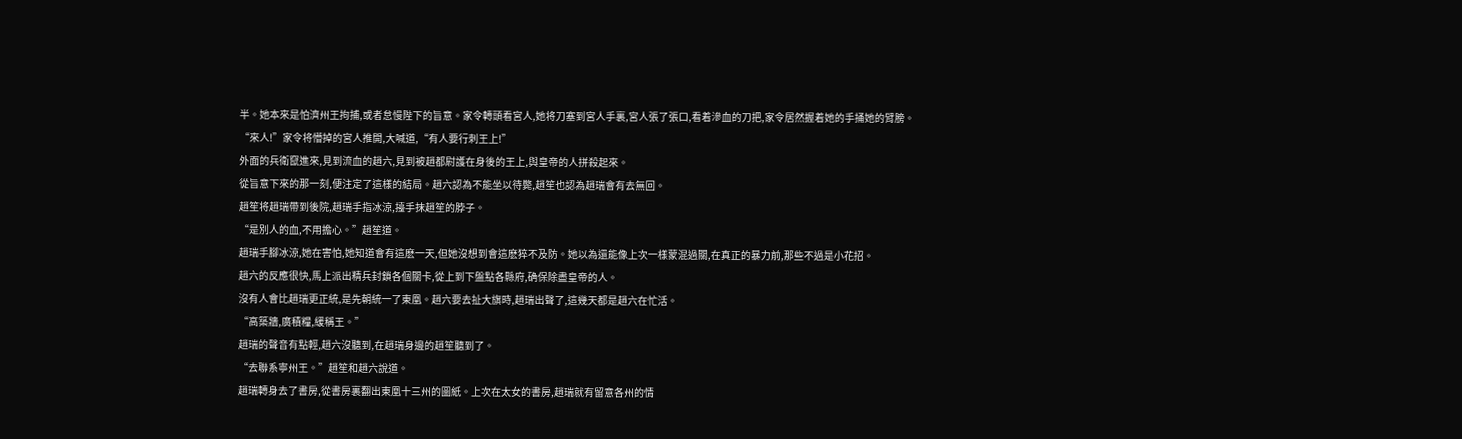半。她本來是怕濟州王拘捕,或者怠慢陛下的旨意。家令轉頭看宮人,她将刀塞到宮人手裏,宮人張了張口,看着滲血的刀把,家令居然握着她的手捅她的臂膀。
“來人!”家令将懵掉的宮人推開,大喊道,“有人要行刺王上!”
外面的兵衛竄進來,見到流血的趙六,見到被趙都尉護在身後的王上,與皇帝的人拼殺起來。
從旨意下來的那一刻,便注定了這樣的結局。趙六認為不能坐以待斃,趙笙也認為趙瑞會有去無回。
趙笙将趙瑞帶到後院,趙瑞手指冰涼,擡手抹趙笙的脖子。
“是別人的血,不用擔心。”趙笙道。
趙瑞手腳冰涼,她在害怕,她知道會有這麽一天,但她沒想到會這麽猝不及防。她以為還能像上次一樣蒙混過關,在真正的暴力前,那些不過是小花招。
趙六的反應很快,馬上派出精兵封鎖各個關卡,從上到下盤點各縣府,确保除盡皇帝的人。
沒有人會比趙瑞更正統,是先朝統一了東凰。趙六要去扯大旗時,趙瑞出聲了,這幾天都是趙六在忙活。
“高築牆,廣積糧,緩稱王。”
趙瑞的聲音有點輕,趙六沒聽到,在趙瑞身邊的趙笙聽到了。
“去聯系寧州王。”趙笙和趙六說道。
趙瑞轉身去了書房,從書房裏翻出東凰十三州的圖紙。上次在太女的書房,趙瑞就有留意各州的情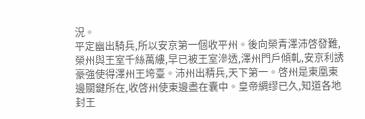況。
平定幽出騎兵,所以安京第一個收平州。後向榮青澤沛啓發難,榮州與王室千絲萬縷,早已被王室滲透,澤州門戶傾軋,安京利誘豪強使得澤州王垮臺。沛州出精兵,天下第一。啓州是東凰東邊關鍵所在,收啓州使東邊盡在囊中。皇帝綢缪已久,知道各地封王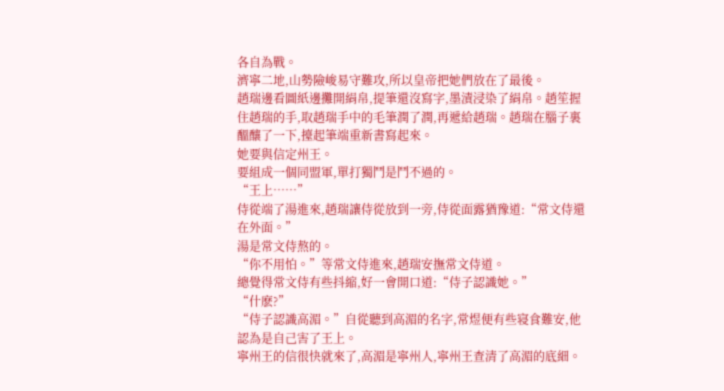各自為戰。
濟寧二地,山勢險峻易守難攻,所以皇帝把她們放在了最後。
趙瑞邊看圖紙邊攤開絹帛,提筆還沒寫字,墨漬浸染了絹帛。趙笙握住趙瑞的手,取趙瑞手中的毛筆潤了潤,再遞給趙瑞。趙瑞在腦子裏醞釀了一下,擡起筆端重新書寫起來。
她要與信定州王。
要組成一個同盟軍,單打獨鬥是鬥不過的。
“王上……”
侍從端了湯進來,趙瑞讓侍從放到一旁,侍從面露猶豫道:“常文侍還在外面。”
湯是常文侍熬的。
“你不用怕。”等常文侍進來,趙瑞安撫常文侍道。
總覺得常文侍有些抖縮,好一會開口道:“侍子認識她。”
“什麽?”
“侍子認識高湄。”自從聽到高湄的名字,常煜便有些寝食難安,他認為是自己害了王上。
寧州王的信很快就來了,高湄是寧州人,寧州王查清了高湄的底細。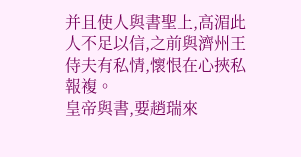并且使人與書聖上,高湄此人不足以信,之前與濟州王侍夫有私情,懷恨在心挾私報複。
皇帝與書,要趙瑞來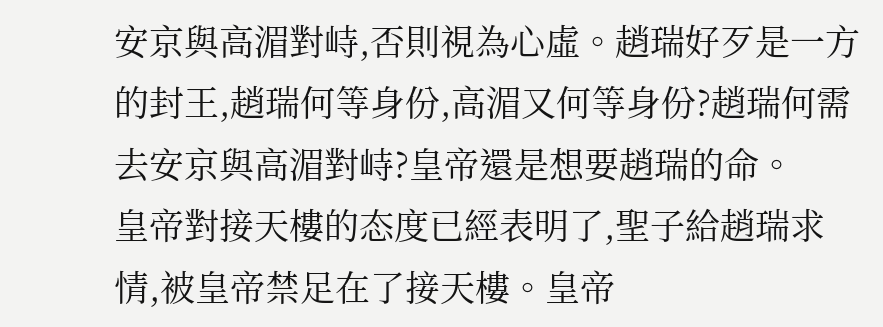安京與高湄對峙,否則視為心虛。趙瑞好歹是一方的封王,趙瑞何等身份,高湄又何等身份?趙瑞何需去安京與高湄對峙?皇帝還是想要趙瑞的命。
皇帝對接天樓的态度已經表明了,聖子給趙瑞求情,被皇帝禁足在了接天樓。皇帝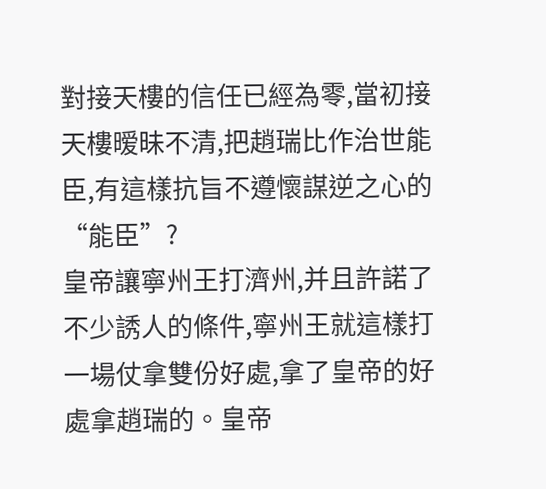對接天樓的信任已經為零,當初接天樓暧昧不清,把趙瑞比作治世能臣,有這樣抗旨不遵懷謀逆之心的“能臣”?
皇帝讓寧州王打濟州,并且許諾了不少誘人的條件,寧州王就這樣打一場仗拿雙份好處,拿了皇帝的好處拿趙瑞的。皇帝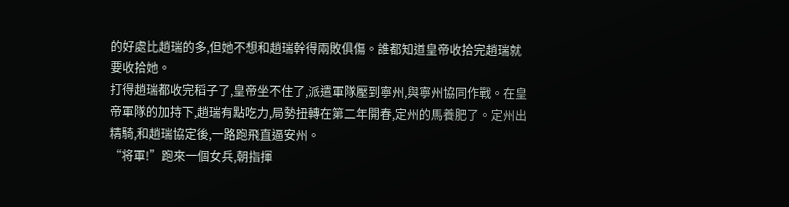的好處比趙瑞的多,但她不想和趙瑞幹得兩敗俱傷。誰都知道皇帝收拾完趙瑞就要收拾她。
打得趙瑞都收完稻子了,皇帝坐不住了,派遣軍隊壓到寧州,與寧州協同作戰。在皇帝軍隊的加持下,趙瑞有點吃力,局勢扭轉在第二年開春,定州的馬養肥了。定州出精騎,和趙瑞協定後,一路跑飛直逼安州。
“将軍!”跑來一個女兵,朝指揮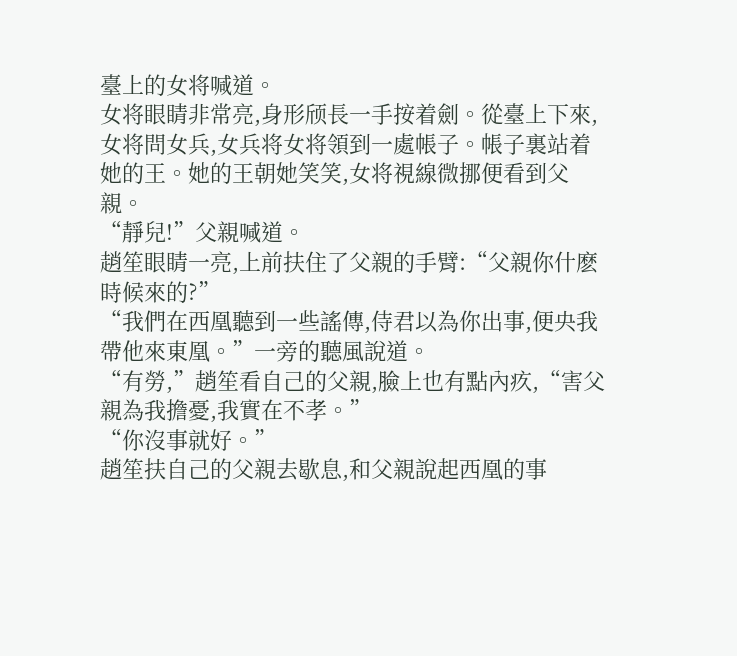臺上的女将喊道。
女将眼睛非常亮,身形颀長一手按着劍。從臺上下來,女将問女兵,女兵将女将領到一處帳子。帳子裏站着她的王。她的王朝她笑笑,女将視線微挪便看到父親。
“靜兒!”父親喊道。
趙笙眼睛一亮,上前扶住了父親的手臂:“父親你什麽時候來的?”
“我們在西凰聽到一些謠傳,侍君以為你出事,便央我帶他來東凰。”一旁的聽風說道。
“有勞,”趙笙看自己的父親,臉上也有點內疚,“害父親為我擔憂,我實在不孝。”
“你沒事就好。”
趙笙扶自己的父親去歇息,和父親說起西凰的事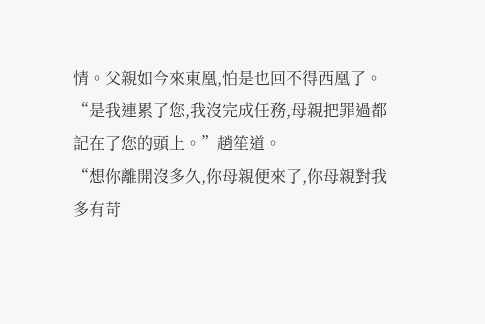情。父親如今來東凰,怕是也回不得西凰了。
“是我連累了您,我沒完成任務,母親把罪過都記在了您的頭上。”趙笙道。
“想你離開沒多久,你母親便來了,你母親對我多有苛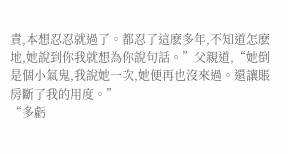責,本想忍忍就過了。都忍了這麽多年,不知道怎麽地,她說到你我就想為你說句話。”父親道,“她倒是個小氣鬼,我說她一次,她便再也沒來過。還讓賬房斷了我的用度。”
“多虧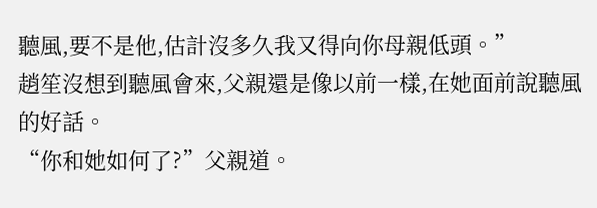聽風,要不是他,估計沒多久我又得向你母親低頭。”
趙笙沒想到聽風會來,父親還是像以前一樣,在她面前說聽風的好話。
“你和她如何了?”父親道。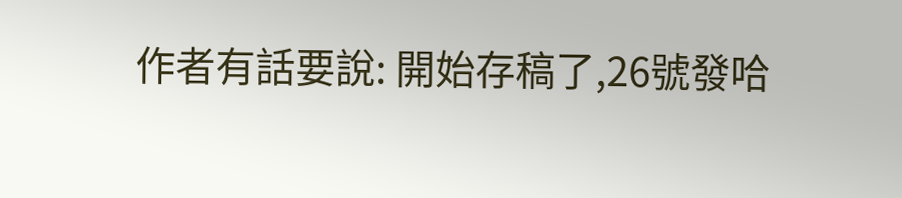作者有話要說: 開始存稿了,26號發哈